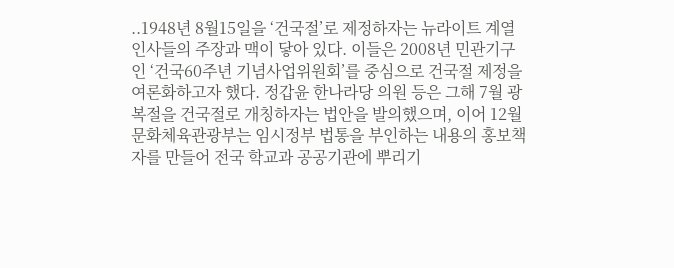..1948년 8월15일을 ‘건국절’로 제정하자는 뉴라이트 계열 인사들의 주장과 맥이 닿아 있다. 이들은 2008년 민관기구인 ‘건국60주년 기념사업위원회’를 중심으로 건국절 제정을 여론화하고자 했다. 정갑윤 한나라당 의원 등은 그해 7월 광복절을 건국절로 개칭하자는 법안을 발의했으며, 이어 12월 문화체육관광부는 임시정부 법통을 부인하는 내용의 홍보책자를 만들어 전국 학교과 공공기관에 뿌리기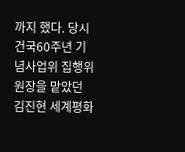까지 했다. 당시 건국60주년 기념사업위 집행위원장을 맡았던 김진현 세계평화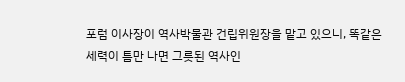포럼 이사장이 역사박물관 건립위원장을 맡고 있으니, 똑같은 세력이 틈만 나면 그릇된 역사인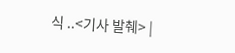식 ..<기사 발췌> |